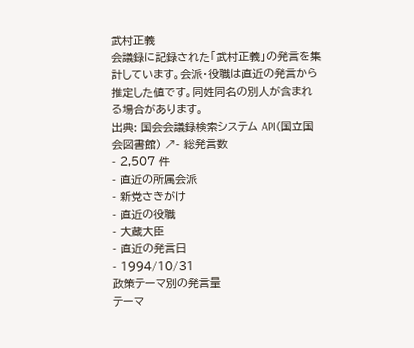武村正義
会議録に記録された「武村正義」の発言を集計しています。会派・役職は直近の発言から推定した値です。同姓同名の別人が含まれる場合があります。
出典: 国会会議録検索システム API(国立国会図書館) ↗- 総発言数
- 2,507 件
- 直近の所属会派
- 新党さきがけ
- 直近の役職
- 大蔵大臣
- 直近の発言日
- 1994/10/31
政策テーマ別の発言量
テーマ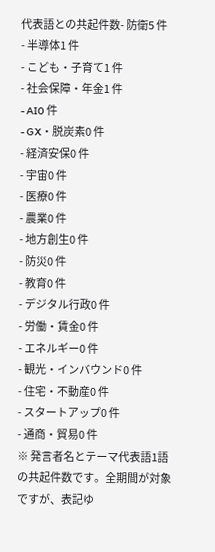代表語との共起件数- 防衛5 件
- 半導体1 件
- こども・子育て1 件
- 社会保障・年金1 件
- AI0 件
- GX・脱炭素0 件
- 経済安保0 件
- 宇宙0 件
- 医療0 件
- 農業0 件
- 地方創生0 件
- 防災0 件
- 教育0 件
- デジタル行政0 件
- 労働・賃金0 件
- エネルギー0 件
- 観光・インバウンド0 件
- 住宅・不動産0 件
- スタートアップ0 件
- 通商・貿易0 件
※ 発言者名とテーマ代表語1語の共起件数です。全期間が対象ですが、表記ゆ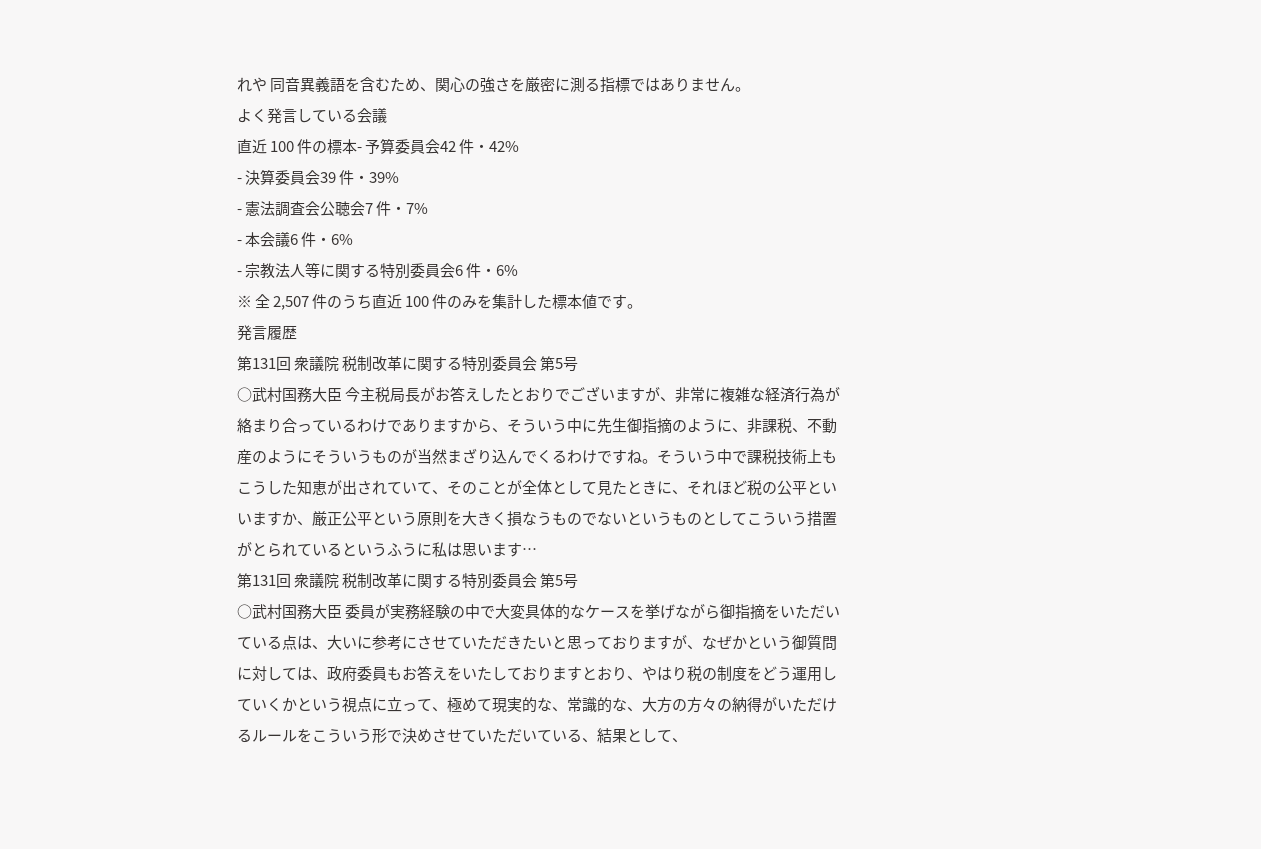れや 同音異義語を含むため、関心の強さを厳密に測る指標ではありません。
よく発言している会議
直近 100 件の標本- 予算委員会42 件・42%
- 決算委員会39 件・39%
- 憲法調査会公聴会7 件・7%
- 本会議6 件・6%
- 宗教法人等に関する特別委員会6 件・6%
※ 全 2,507 件のうち直近 100 件のみを集計した標本値です。
発言履歴
第131回 衆議院 税制改革に関する特別委員会 第5号
○武村国務大臣 今主税局長がお答えしたとおりでございますが、非常に複雑な経済行為が絡まり合っているわけでありますから、そういう中に先生御指摘のように、非課税、不動産のようにそういうものが当然まざり込んでくるわけですね。そういう中で課税技術上もこうした知恵が出されていて、そのことが全体として見たときに、それほど税の公平といいますか、厳正公平という原則を大きく損なうものでないというものとしてこういう措置がとられているというふうに私は思います…
第131回 衆議院 税制改革に関する特別委員会 第5号
○武村国務大臣 委員が実務経験の中で大変具体的なケースを挙げながら御指摘をいただいている点は、大いに参考にさせていただきたいと思っておりますが、なぜかという御質問に対しては、政府委員もお答えをいたしておりますとおり、やはり税の制度をどう運用していくかという視点に立って、極めて現実的な、常識的な、大方の方々の納得がいただけるルールをこういう形で決めさせていただいている、結果として、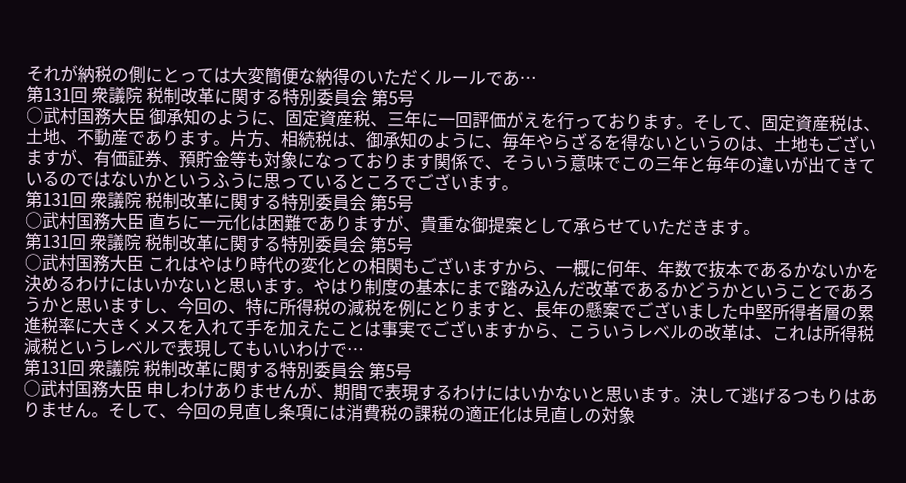それが納税の側にとっては大変簡便な納得のいただくルールであ…
第131回 衆議院 税制改革に関する特別委員会 第5号
○武村国務大臣 御承知のように、固定資産税、三年に一回評価がえを行っております。そして、固定資産税は、土地、不動産であります。片方、相続税は、御承知のように、毎年やらざるを得ないというのは、土地もございますが、有価証券、預貯金等も対象になっております関係で、そういう意味でこの三年と毎年の違いが出てきているのではないかというふうに思っているところでございます。
第131回 衆議院 税制改革に関する特別委員会 第5号
○武村国務大臣 直ちに一元化は困難でありますが、貴重な御提案として承らせていただきます。
第131回 衆議院 税制改革に関する特別委員会 第5号
○武村国務大臣 これはやはり時代の変化との相関もございますから、一概に何年、年数で抜本であるかないかを決めるわけにはいかないと思います。やはり制度の基本にまで踏み込んだ改革であるかどうかということであろうかと思いますし、今回の、特に所得税の減税を例にとりますと、長年の懸案でございました中堅所得者層の累進税率に大きくメスを入れて手を加えたことは事実でございますから、こういうレベルの改革は、これは所得税減税というレベルで表現してもいいわけで…
第131回 衆議院 税制改革に関する特別委員会 第5号
○武村国務大臣 申しわけありませんが、期間で表現するわけにはいかないと思います。決して逃げるつもりはありません。そして、今回の見直し条項には消費税の課税の適正化は見直しの対象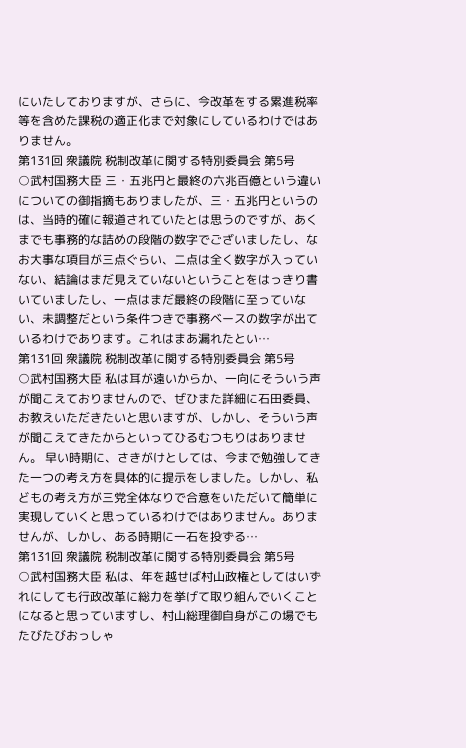にいたしておりますが、さらに、今改革をする累進税率等を含めた課税の適正化まで対象にしているわけではありません。
第131回 衆議院 税制改革に関する特別委員会 第5号
○武村国務大臣 三・五兆円と最終の六兆百億という違いについての御指摘もありましたが、三・五兆円というのは、当時的確に報道されていたとは思うのですが、あくまでも事務的な詰めの段階の数字でございましたし、なお大事な項目が三点ぐらい、二点は全く数字が入っていない、結論はまだ見えていないということをはっきり書いていましたし、一点はまだ最終の段階に至っていない、未調整だという条件つきで事務ベースの数字が出ているわけであります。これはまあ漏れたとい…
第131回 衆議院 税制改革に関する特別委員会 第5号
○武村国務大臣 私は耳が遠いからか、一向にそういう声が聞こえておりませんので、ぜひまた詳細に石田委員、お教えいただきたいと思いますが、しかし、そういう声が聞こえてきたからといってひるむつもりはありません。 早い時期に、さきがけとしては、今まで勉強してきた一つの考え方を具体的に提示をしました。しかし、私どもの考え方が三党全体なりで合意をいただいて簡単に実現していくと思っているわけではありません。ありませんが、しかし、ある時期に一石を投ずる…
第131回 衆議院 税制改革に関する特別委員会 第5号
○武村国務大臣 私は、年を越せば村山政権としてはいずれにしても行政改革に総力を挙げて取り組んでいくことになると思っていますし、村山総理御自身がこの場でもたびたびおっしゃ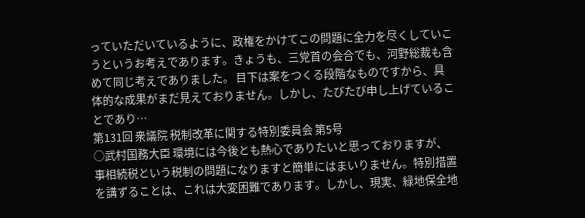っていただいているように、政権をかけてこの問題に全力を尽くしていこうというお考えであります。きょうも、三党首の会合でも、河野総裁も含めて同じ考えでありました。 目下は案をつくる段階なものですから、具体的な成果がまだ見えておりません。しかし、たびたび申し上げていることであり…
第131回 衆議院 税制改革に関する特別委員会 第5号
○武村国務大臣 環境には今後とも熱心でありたいと思っておりますが、事相続税という税制の問題になりますと簡単にはまいりません。特別措置を講ずることは、これは大変困難であります。しかし、現実、緑地保全地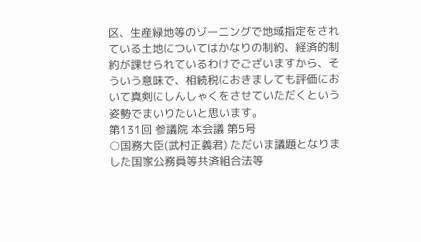区、生産緑地等のゾーニングで地域指定をされている土地についてはかなりの制約、経済的制約が課せられているわけでございますから、そういう意味で、相続税におきましても評価において真剣にしんしゃくをさせていただくという姿勢でまいりたいと思います。
第131回 参議院 本会議 第5号
○国務大臣(武村正義君) ただいま議題となりました国家公務員等共済組合法等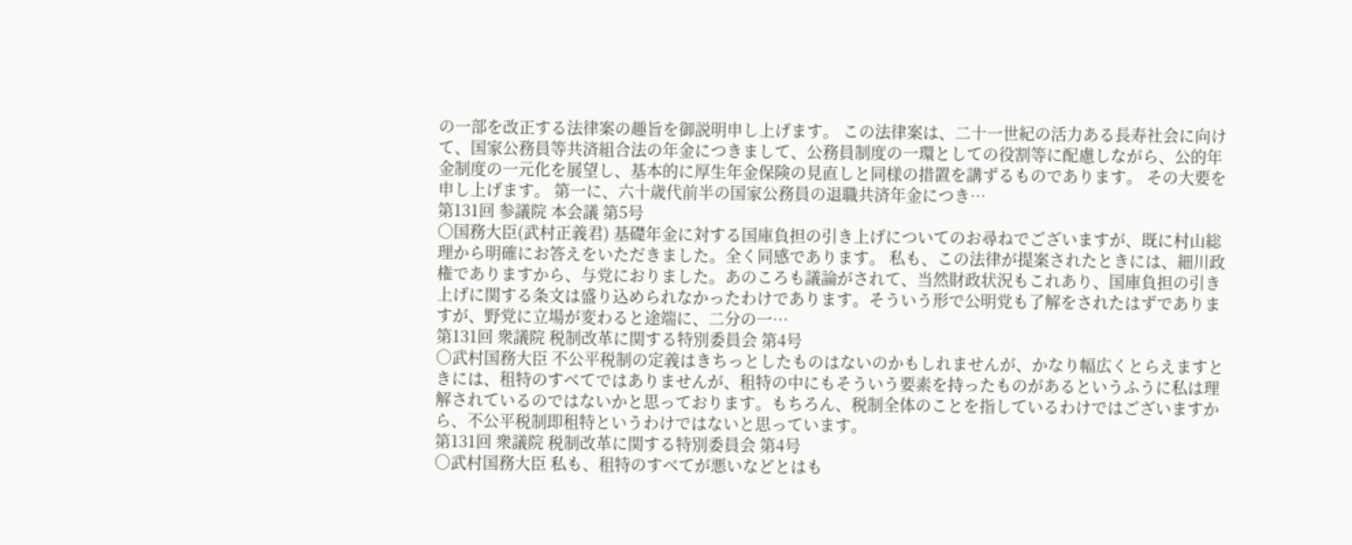の一部を改正する法律案の趣旨を御説明申し上げます。 この法律案は、二十一世紀の活力ある長寿社会に向けて、国家公務員等共済組合法の年金につきまして、公務員制度の一環としての役割等に配慮しながら、公的年金制度の一元化を展望し、基本的に厚生年金保険の見直しと同様の措置を講ずるものであります。 その大要を申し上げます。 第一に、六十歳代前半の国家公務員の退職共済年金につき…
第131回 参議院 本会議 第5号
○国務大臣(武村正義君) 基礎年金に対する国庫負担の引き上げについてのお尋ねでございますが、既に村山総理から明確にお答えをいただきました。全く同感であります。 私も、この法律が提案されたときには、細川政権でありますから、与党におりました。あのころも議論がされて、当然財政状況もこれあり、国庫負担の引き上げに関する条文は盛り込められなかったわけであります。そういう形で公明党も了解をされたはずでありますが、野党に立場が変わると途端に、二分の一…
第131回 衆議院 税制改革に関する特別委員会 第4号
○武村国務大臣 不公平税制の定義はきちっとしたものはないのかもしれませんが、かなり幅広くとらえますときには、租特のすべてではありませんが、租特の中にもそういう要素を持ったものがあるというふうに私は理解されているのではないかと思っております。もちろん、税制全体のことを指しているわけではございますから、不公平税制即租特というわけではないと思っています。
第131回 衆議院 税制改革に関する特別委員会 第4号
○武村国務大臣 私も、租特のすべてが悪いなどとはも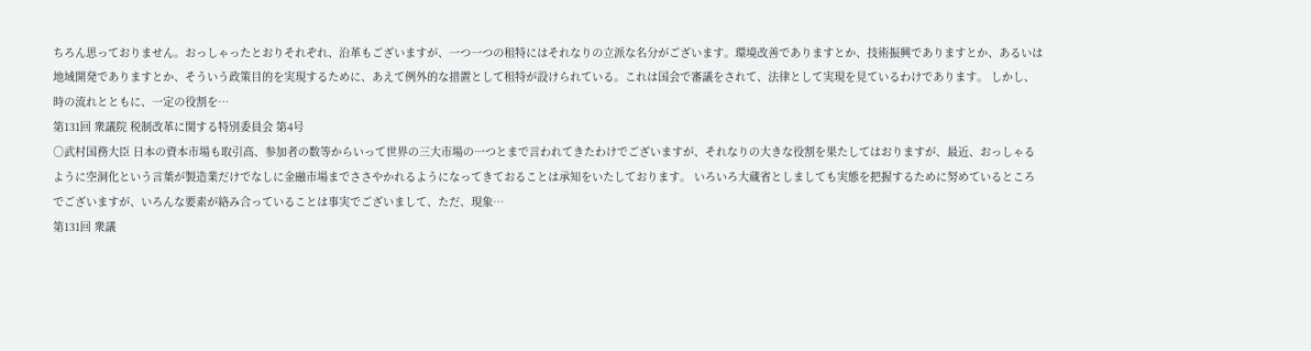ちろん思っておりません。おっしゃったとおりそれぞれ、沿革もございますが、一つ一つの租特にはそれなりの立派な名分がございます。環境改善でありますとか、技術振興でありますとか、あるいは地域開発でありますとか、そういう政策目的を実現するために、あえて例外的な措置として租特が設けられている。これは国会で審議をされて、法律として実現を見ているわけであります。 しかし、時の流れとともに、一定の役割を…
第131回 衆議院 税制改革に関する特別委員会 第4号
○武村国務大臣 日本の資本市場も取引高、参加者の数等からいって世界の三大市場の一つとまで言われてきたわけでございますが、それなりの大きな役割を果たしてはおりますが、最近、おっしゃるように空洞化という言葉が製造業だけでなしに金融市場までささやかれるようになってきておることは承知をいたしております。 いろいろ大蔵省としましても実態を把握するために努めているところでございますが、いろんな要素が絡み合っていることは事実でございまして、ただ、現象…
第131回 衆議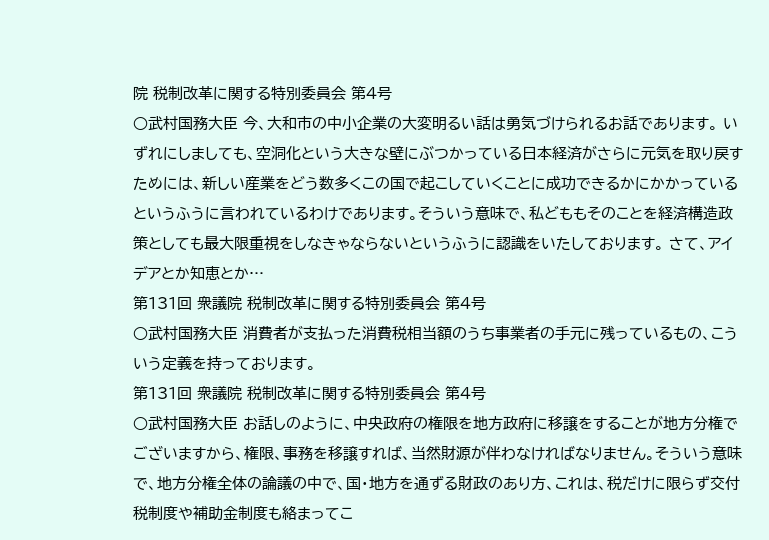院 税制改革に関する特別委員会 第4号
○武村国務大臣 今、大和市の中小企業の大変明るい話は勇気づけられるお話であります。 いずれにしましても、空洞化という大きな壁にぶつかっている日本経済がさらに元気を取り戻すためには、新しい産業をどう数多くこの国で起こしていくことに成功できるかにかかっているというふうに言われているわけであります。そういう意味で、私どももそのことを経済構造政策としても最大限重視をしなきゃならないというふうに認識をいたしております。 さて、アイデアとか知恵とか…
第131回 衆議院 税制改革に関する特別委員会 第4号
○武村国務大臣 消費者が支払った消費税相当額のうち事業者の手元に残っているもの、こういう定義を持っております。
第131回 衆議院 税制改革に関する特別委員会 第4号
○武村国務大臣 お話しのように、中央政府の権限を地方政府に移譲をすることが地方分権でございますから、権限、事務を移譲すれば、当然財源が伴わなければなりません。そういう意味で、地方分権全体の論議の中で、国・地方を通ずる財政のあり方、これは、税だけに限らず交付税制度や補助金制度も絡まってこ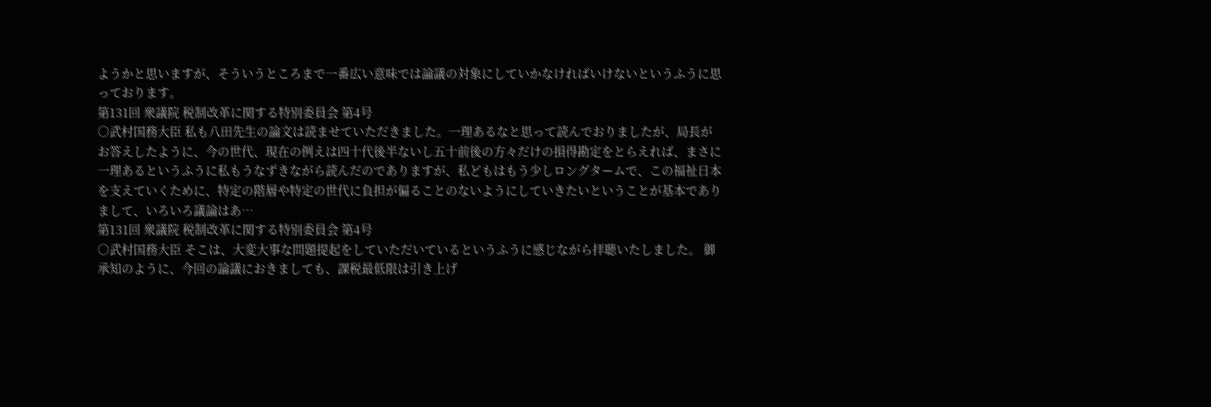ようかと思いますが、そういうところまで一番広い意味では論議の対象にしていかなければいけないというふうに思っております。
第131回 衆議院 税制改革に関する特別委員会 第4号
○武村国務大臣 私も八田先生の論文は読ませていただきました。一理あるなと思って読んでおりましたが、局長がお答えしたように、今の世代、現在の例えは四十代後半ないし五十前後の方々だけの損得勘定をとらえれば、まさに一理あるというふうに私もうなずきながら読んだのでありますが、私どもはもう少しロングタームで、この福祉日本を支えていくために、特定の階層や特定の世代に負担が偏ることのないようにしていきたいということが基本でありまして、いろいろ議論はあ…
第131回 衆議院 税制改革に関する特別委員会 第4号
○武村国務大臣 そこは、大変大事な問題提起をしていただいているというふうに感じながら拝聴いたしました。 御承知のように、今回の論議におきましても、課税最低限は引き上げ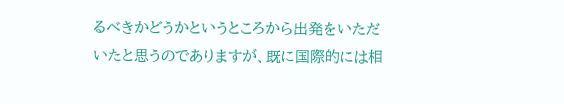るべきかどうかというところから出発をいただいたと思うのでありますが、既に国際的には相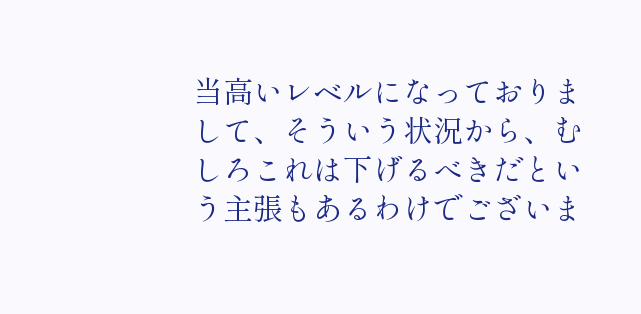当高いレベルになっておりまして、そういう状況から、むしろこれは下げるべきだという主張もあるわけでございま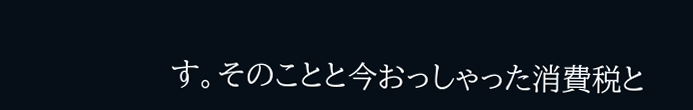す。そのことと今おっしゃった消費税と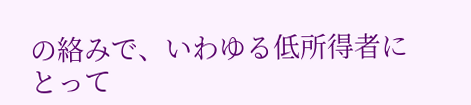の絡みで、いわゆる低所得者にとって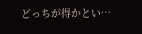どっちが得かとい…